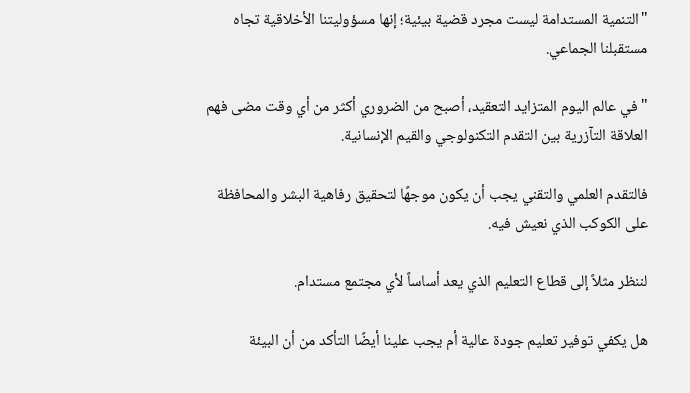"التنمية المستدامة ليست مجرد قضية بيئية؛ إنها مسؤوليتنا الأخلاقية تجاه مستقبلنا الجماعي.

" في عالم اليوم المتزايد التعقيد، أصبح من الضروري أكثر من أي وقت مضى فهم العلاقة التآزرية بين التقدم التكنولوجي والقيم الإنسانية.

فالتقدم العلمي والتقني يجب أن يكون موجهًا لتحقيق رفاهية البشر والمحافظة على الكوكب الذي نعيش فيه.

لننظر مثلاً إلى قطاع التعليم الذي يعد أساساً لأي مجتمع مستدام.

هل يكفي توفير تعليم جودة عالية أم يجب علينا أيضًا التأكد من أن البيئة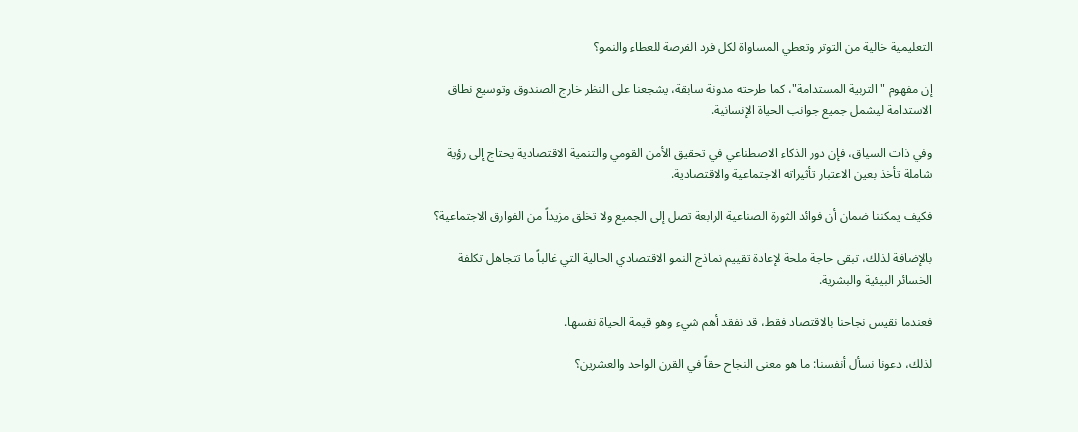التعليمية خالية من التوتر وتعطي المساواة لكل فرد الفرصة للعطاء والنمو؟

إن مفهوم "التربية المستدامة"، كما طرحته مدونة سابقة، يشجعنا على النظر خارج الصندوق وتوسيع نطاق الاستدامة ليشمل جميع جوانب الحياة الإنسانية.

وفي ذات السياق، فإن دور الذكاء الاصطناعي في تحقيق الأمن القومي والتنمية الاقتصادية يحتاج إلى رؤية شاملة تأخذ بعين الاعتبار تأثيراته الاجتماعية والاقتصادية.

فكيف يمكننا ضمان أن فوائد الثورة الصناعية الرابعة تصل إلى الجميع ولا تخلق مزيداً من الفوارق الاجتماعية؟

بالإضافة لذلك، تبقى حاجة ملحة لإعادة تقييم نماذج النمو الاقتصادي الحالية التي غالباً ما تتجاهل تكلفة الخسائر البيئية والبشرية.

فعندما نقيس نجاحنا بالاقتصاد فقط، قد نفقد أهم شيء وهو قيمة الحياة نفسها.

لذلك، دعونا نسأل أنفسنا: ما هو معنى النجاح حقاً في القرن الواحد والعشرين؟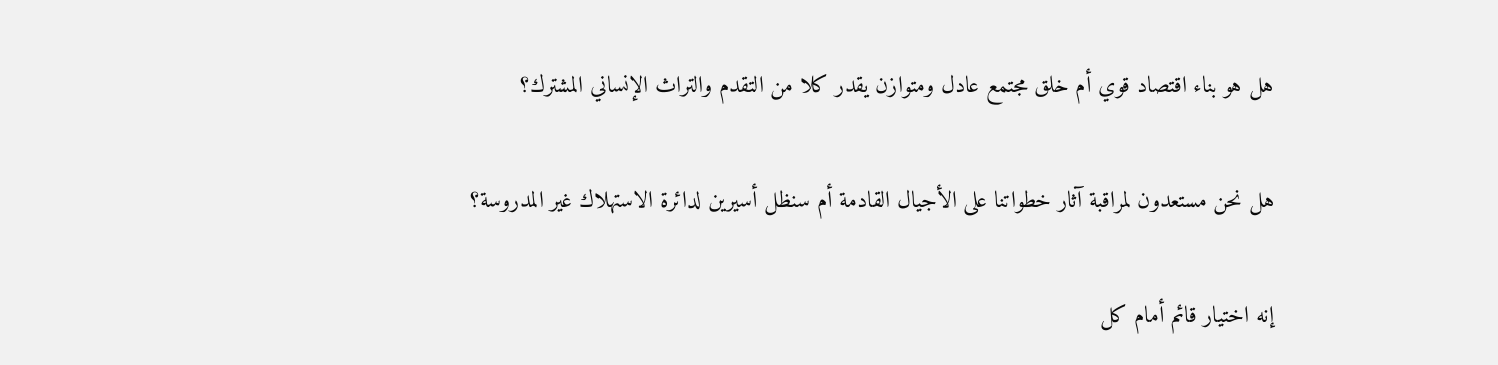هل هو بناء اقتصاد قوي أم خلق مجتمع عادل ومتوازن يقدر كلا من التقدم والتراث الإنساني المشترك؟

هل نحن مستعدون لمراقبة آثار خطواتنا على الأجيال القادمة أم سنظل أسيرين لدائرة الاستهلاك غير المدروسة؟

إنه اختيار قائم أمام كل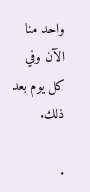واحد منا الآن وفي كل يوم بعد ذلك.

.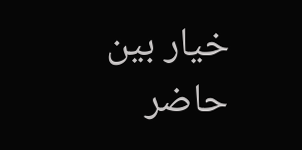خيار بين حاضر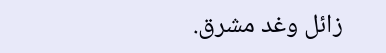زائل وغد مشرق.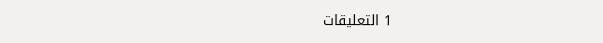1 التعليقات